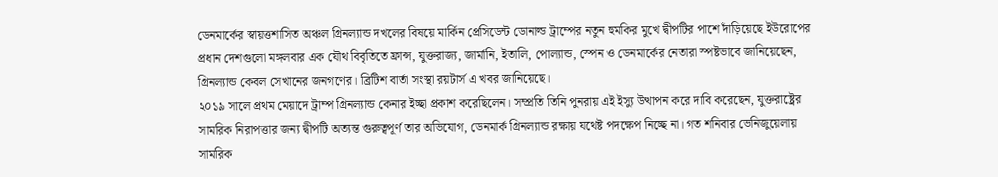ডেনমার্কের স্বায়ত্তশাসিত অঞ্চল গ্রিনল্যান্ড দখলের বিষয়ে মার্কিন প্রেসিডেন্ট ডোনাল্ড ট্রাম্পের নতুন হুমকির মুখে দ্বীপটির পাশে দাঁড়িয়েছে ইউরোপের প্রধান দেশগুলো মঙ্গলবার এক যৌথ বিবৃতিতে ফ্রান্স, যুক্তরাজ্য, জার্মানি, ইতালি, পোল্যান্ড, স্পেন ও ডেনমার্কের নেতারা স্পষ্টভাবে জানিয়েছেন, গ্রিনল্যান্ড কেবল সেখানের জনগণের। ব্রিটিশ বার্তা সংস্থা রয়টার্স এ খবর জানিয়েছে।
২০১৯ সালে প্রথম মেয়াদে ট্রাম্প গ্রিনল্যান্ড কেনার ইচ্ছা প্রকাশ করেছিলেন। সম্প্রতি তিনি পুনরায় এই ইস্যু উত্থাপন করে দাবি করেছেন, যুক্তরাষ্ট্রের সামরিক নিরাপত্তার জন্য দ্বীপটি অত্যন্ত গুরুত্বপূর্ণ তার অভিযোগ, ডেনমার্ক গ্রিনল্যান্ড রক্ষায় যথেষ্ট পদক্ষেপ নিচ্ছে না। গত শনিবার ভেনিজুয়েলায় সামরিক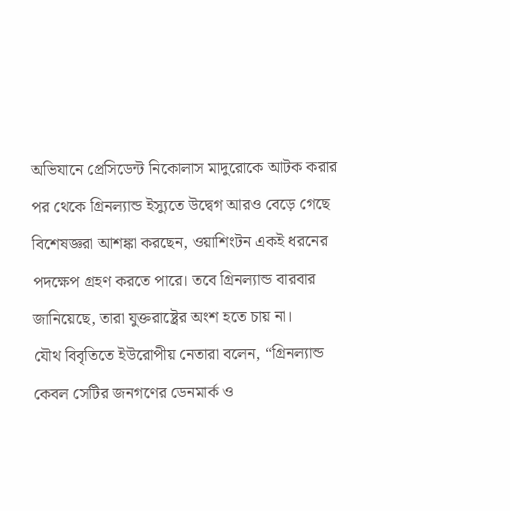অভিযানে প্রেসিডেন্ট নিকোলাস মাদুরোকে আটক করার পর থেকে গ্রিনল্যান্ড ইস্যুতে উদ্বেগ আরও বেড়ে গেছে বিশেষজ্ঞরা আশঙ্কা করছেন, ওয়াশিংটন একই ধরনের পদক্ষেপ গ্রহণ করতে পারে। তবে গ্রিনল্যান্ড বারবার জানিয়েছে, তারা যুক্তরাষ্ট্রের অংশ হতে চায় না।
যৌথ বিবৃতিতে ইউরোপীয় নেতারা বলেন, “গ্রিনল্যান্ড কেবল সেটির জনগণের ডেনমার্ক ও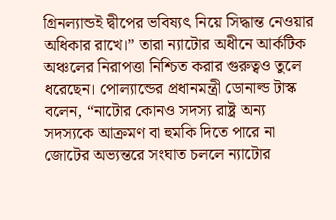গ্রিনল্যান্ডই দ্বীপের ভবিষ্যৎ নিয়ে সিদ্ধান্ত নেওয়ার অধিকার রাখে।” তারা ন্যাটোর অধীনে আর্কটিক অঞ্চলের নিরাপত্তা নিশ্চিত করার গুরুত্বও তুলে ধরেছেন। পোল্যান্ডের প্রধানমন্ত্রী ডোনাল্ড টাস্ক বলেন, “নাটোর কোনও সদস্য রাষ্ট্র অন্য সদস্যকে আক্রমণ বা হুমকি দিতে পারে না জোটের অভ্যন্তরে সংঘাত চললে ন্যাটোর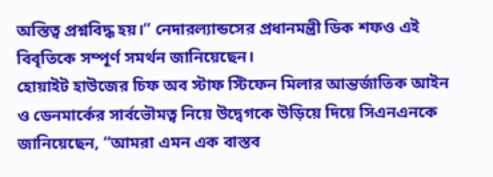অস্তিত্ব প্রশ্নবিদ্ধ হয়।” নেদারল্যান্ডসের প্রধানমন্ত্রী ডিক শফও এই বিবৃতিকে সম্পূর্ণ সমর্থন জানিয়েছেন।
হোয়াইট হাউজের চিফ অব স্টাফ স্টিফেন মিলার আন্তর্জাতিক আইন ও ডেনমার্কের সার্বভৌমত্ব নিয়ে উদ্বেগকে উড়িয়ে দিয়ে সিএনএনকে জানিয়েছেন, “আমরা এমন এক বাস্তব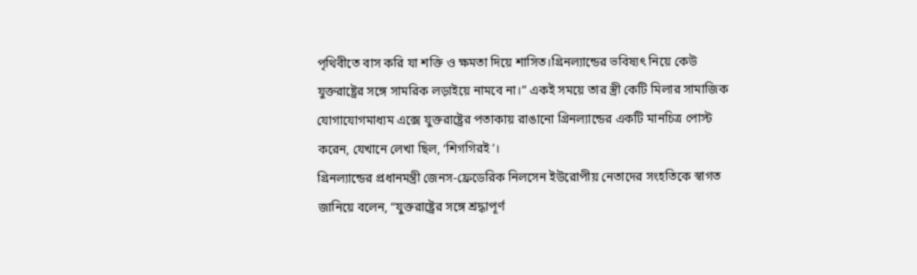পৃথিবীতে বাস করি যা শক্তি ও ক্ষমতা দিয়ে শাসিত।গ্রিনল্যান্ডের ভবিষ্যৎ নিয়ে কেউ যুক্তরাষ্ট্রের সঙ্গে সামরিক লড়াইয়ে নামবে না।” একই সময়ে তার স্ত্রী কেটি মিলার সামাজিক যোগাযোগমাধ্যম এক্সে যুক্তরাষ্ট্রের পতাকায় রাঙানো গ্রিনল্যান্ডের একটি মানচিত্র পোস্ট করেন, যেখানে লেখা ছিল, ‘শিগগিরই’।
গ্রিনল্যান্ডের প্রধানমন্ত্রী জেনস-ফ্রেডেরিক নিলসেন ইউরোপীয় নেতাদের সংহতিকে স্বাগত জানিয়ে বলেন, “যুক্তরাষ্ট্রের সঙ্গে শ্রদ্ধাপূর্ণ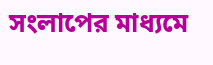সংলাপের মাধ্যমে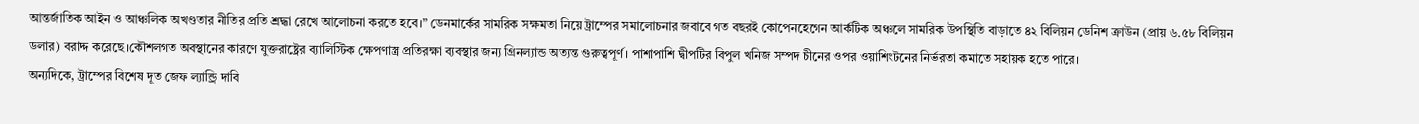আন্তর্জাতিক আইন ও আঞ্চলিক অখণ্ডতার নীতির প্রতি শ্রদ্ধা রেখে আলোচনা করতে হবে।” ডেনমার্কের সামরিক সক্ষমতা নিয়ে ট্রাম্পের সমালোচনার জবাবে গত বছরই কোপেনহেগেন আর্কটিক অঞ্চলে সামরিক উপস্থিতি বাড়াতে ৪২ বিলিয়ন ডেনিশ ক্রাউন (প্রায় ৬.৫৮ বিলিয়ন ডলার) বরাদ্দ করেছে।কৌশলগত অবস্থানের কারণে যুক্তরাষ্ট্রের ব্যালিস্টিক ক্ষেপণাস্ত্র প্রতিরক্ষা ব্যবস্থার জন্য গ্রিনল্যান্ড অত্যন্ত গুরুত্বপূর্ণ। পাশাপাশি দ্বীপটির বিপুল খনিজ সম্পদ চীনের ওপর ওয়াশিংটনের নির্ভরতা কমাতে সহায়ক হতে পারে।
অন্যদিকে, ট্রাম্পের বিশেষ দূত জেফ ল্যান্ড্রি দাবি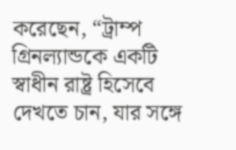করেছেন, “ট্রাম্প গ্রিনল্যান্ডকে একটি স্বাধীন রাষ্ট্র হিসেবে দেখতে চান, যার সঙ্গে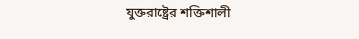যুক্তরাষ্ট্রের শক্তিশালী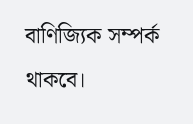বাণিজ্যিক সম্পর্ক থাকবে।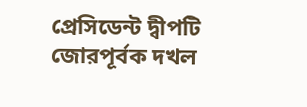প্রেসিডেন্ট দ্বীপটি জোরপূর্বক দখল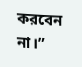করবেন না।”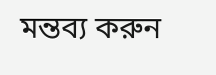মন্তব্য করুন